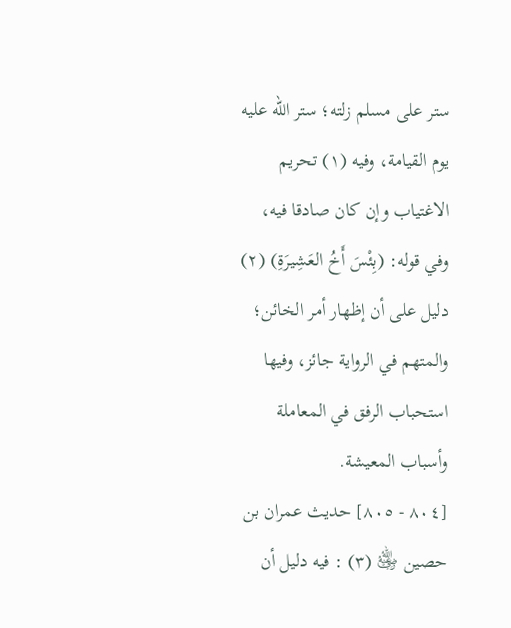ستر على مسلم زلته؛ ستر الله عليه يوم القيامة، وفيه (١) تحريم الاغتياب وإن كان صادقا فيه، وفي قوله: (بِئْسَ أَخُ العَشِيرَةِ) (٢) دليل على أن إظهار أمر الخائن؛ والمتهم في الرواية جائز، وفيها استحباب الرفق في المعاملة وأسباب المعيشة.
[٨٠٤ - ٨٠٥] حديث عمران بن حصين ﵁ (٣) : فيه دليل أن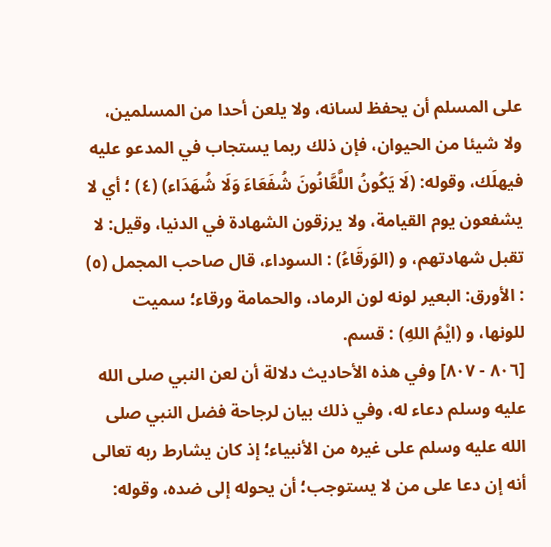على المسلم أن يحفظ لسانه، ولا يلعن أحدا من المسلمين، ولا شيئا من الحيوان، فإن ذلك ربما يستجاب في المدعو عليه فيهلَك، وقوله: (لَا يَكُونُ اللَّعَّانُونَ شُفَعَاءَ وَلَا شُهَدَاء) (٤) ؛ أي لا يشفعون يوم القيامة، ولا يرزقون الشهادة في الدنيا، وقيل: لا تقبل شهادتهم، و (الوَرقَاءُ) : السوداء، قال صاحب المجمل (٥) : الأورق: البعير لونه لون الرماد، والحمامة ورقاء؛ سميت للونها، و (ايْمُ اللهِ) : قسم.
[٨٠٦ - ٨٠٧] وفي هذه الأحاديث دلالة أن لعن النبي صلى الله عليه وسلم دعاء له، وفي ذلك بيان لرجاحة فضل النبي صلى الله عليه وسلم على غيره من الأنبياء؛ إذ كان يشارط ربه تعالى أنه إن دعا على من لا يستوجب؛ أن يحوله إلى ضده، وقوله: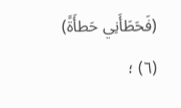(فَحَطَأَنِي حَطأَةً) (٦) ؛